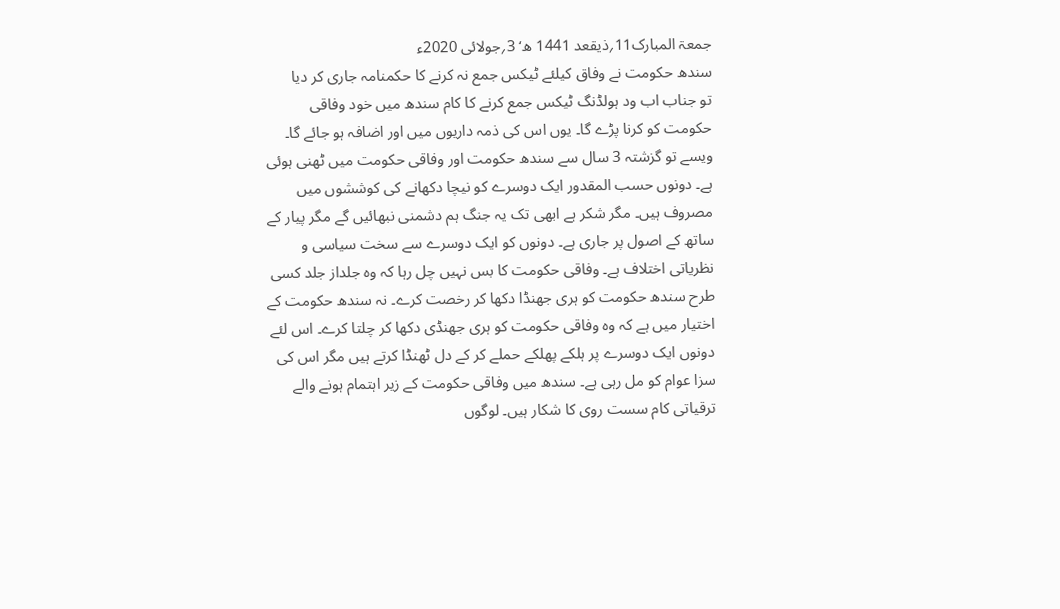جمعۃ المبارک11؍ذیقعد 1441 ھ‘ 3؍جولائی 2020ء
سندھ حکومت نے وفاق کیلئے ٹیکس جمع نہ کرنے کا حکمنامہ جاری کر دیا
تو جناب اب ود ہولڈنگ ٹیکس جمع کرنے کا کام سندھ میں خود وفاقی حکومت کو کرنا پڑے گا۔ یوں اس کی ذمہ داریوں میں اور اضافہ ہو جائے گا۔ ویسے تو گزشتہ 3 سال سے سندھ حکومت اور وفاقی حکومت میں ٹھنی ہوئی ہے۔ دونوں حسب المقدور ایک دوسرے کو نیچا دکھانے کی کوششوں میں مصروف ہیں۔ مگر شکر ہے ابھی تک یہ جنگ ہم دشمنی نبھائیں گے مگر پیار کے ساتھ کے اصول پر جاری ہے۔ دونوں کو ایک دوسرے سے سخت سیاسی و نظریاتی اختلاف ہے۔ وفاقی حکومت کا بس نہیں چل رہا کہ وہ جلداز جلد کسی طرح سندھ حکومت کو ہری جھنڈا دکھا کر رخصت کرے۔ نہ سندھ حکومت کے اختیار میں ہے کہ وہ وفاقی حکومت کو ہری جھنڈی دکھا کر چلتا کرے۔ اس لئے دونوں ایک دوسرے پر ہلکے پھلکے حملے کر کے دل ٹھنڈا کرتے ہیں مگر اس کی سزا عوام کو مل رہی ہے۔ سندھ میں وفاقی حکومت کے زیر اہتمام ہونے والے ترقیاتی کام سست روی کا شکار ہیں۔ لوگوں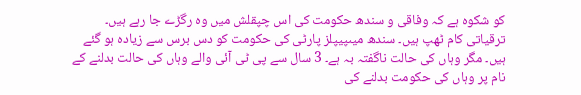کو شکوہ ہے کہ وفاقی و سندھ حکومت کی اس چپقلش میں وہ رگڑے جا رہے ہیں۔ ترقیاتی کام ٹھپ ہیں۔ سندھ میںپیپلز پارٹی کی حکومت کو دس برس سے زیادہ ہو گئے ہیں۔ مگر وہاں کی حالت ناگفتہ بہ ہے۔ 3 سال سے پی ٹی آئی والے وہاں کی حالت بدلنے کے نام پر وہاں کی حکومت بدلنے کی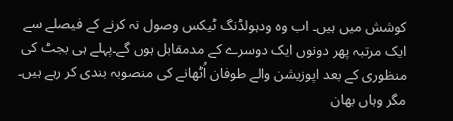کوشش میں ہیں۔ اب وہ ودہولڈنگ ٹیکس وصول نہ کرنے کے فیصلے سے ایک مرتبہ پھر دونوں ایک دوسرے کے مدمقابل ہوں گے۔پہلے ہی بجٹ کی منظوری کے بعد اپوزیشن والے طوفان اُٹھانے کی منصوبہ بندی کر رہے ہیں۔ مگر وہاں بھان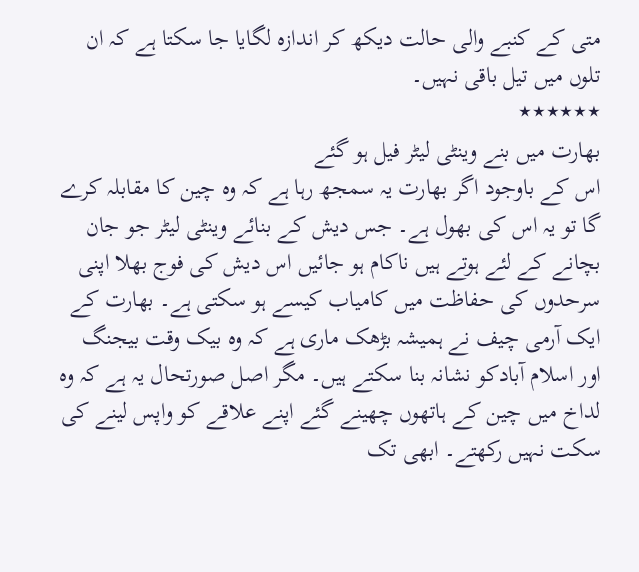متی کے کنبے والی حالت دیکھ کر اندازہ لگایا جا سکتا ہے کہ ان تلوں میں تیل باقی نہیں۔
٭٭٭٭٭٭
بھارت میں بنے وینٹی لیٹر فیل ہو گئے
اس کے باوجود اگر بھارت یہ سمجھ رہا ہے کہ وہ چین کا مقابلہ کرے گا تو یہ اس کی بھول ہے۔ جس دیش کے بنائے وینٹی لیٹر جو جان بچانے کے لئے ہوتے ہیں ناکام ہو جائیں اس دیش کی فوج بھلا اپنی سرحدوں کی حفاظت میں کامیاب کیسے ہو سکتی ہے۔ بھارت کے ایک آرمی چیف نے ہمیشہ بڑھک ماری ہے کہ وہ بیک وقت بیجنگ اور اسلام آبادکو نشانہ بنا سکتے ہیں۔ مگر اصل صورتحال یہ ہے کہ وہ لداخ میں چین کے ہاتھوں چھینے گئے اپنے علاقے کو واپس لینے کی سکت نہیں رکھتے۔ ابھی تک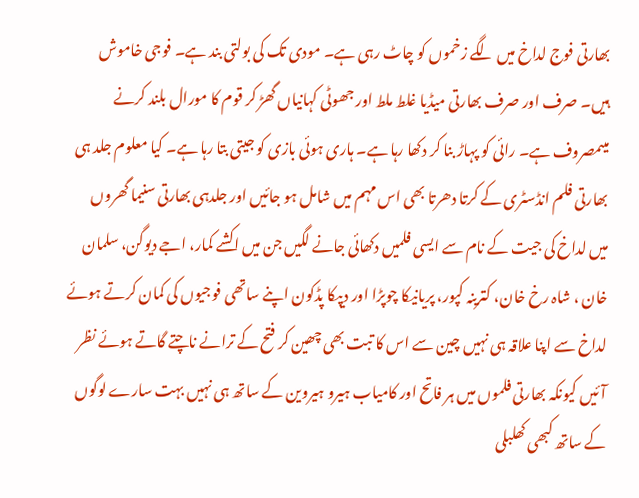بھارتی فوج لداخ میں لگے زخموں کو چاٹ رہی ہے۔ مودی تک کی بولتی بند ہے۔ فوجی خاموش ہیں۔ صرف اور صرف بھارتی میڈیا غلط ملط اور جھوٹی کہانیاں گھڑ کر قوم کا مورال بلند کرنے میںمصروف ہے۔ رائی کو پہاڑ بنا کر دکھا رہا ہے۔ ہاری ہوئی بازی کو جیتی بتا رہا ہے۔ کیا معلوم جلد ہی بھارتی فلم انڈسٹری کے کرتا دھرتا بھی اس مہم میں شامل ہو جائیں اور جلدہی بھارتی سنیما گھروں میں لداخ کی جیت کے نام سے ایسی فلمیں دکھائی جانے لگیں جن میں اکشے کمار، اجے دیوگن، سلمان خان ، شاہ رخ خان، کترینہ کپور، پریانیکا چوپڑا اور دیپکا پڈکون اپنے ساتھی فوجیوں کی کمان کرتے ہوئے لداخ سے اپنا علاقہ ہی نہیں چین سے اس کا تبت بھی چھین کر فتح کے ترانے ناچتے گاتے ہوئے نظر آئیں کیونکہ بھارتی فلموں میں ہر فاتح اور کامیاب ہیرو ہیروین کے ساتھ ہی نہیں بہت سارے لوگوں کے ساتھ کبھی کھلبلی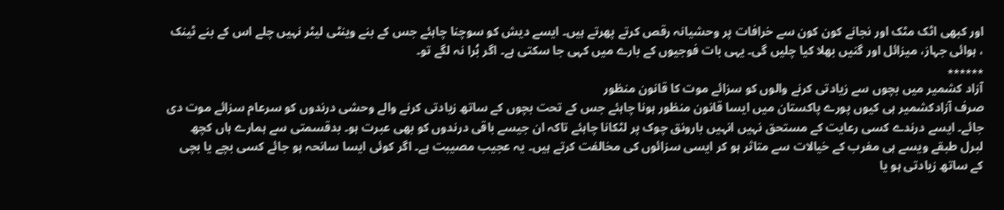اور کبھی اٹک مٹک اور نجانے کون کون سے خرافات پر وحشیانہ رقص کرتے پھرتے ہیں۔ ایسے دیش کو سوچنا چاہئے جس کے بنے وینٹی لیٹر نہیں چلے اس کے بنے ٹینک ، ہوائی جہاز، میزائل اور گنیں بھلا کیا چلیں گی۔ یہی بات فوجیوں کے بارے میں کہی جا سکتی ہے۔ اگر بُرا نہ لگے تو۔
٭٭٭٭٭٭
آزاد کشمیر میں بچوں سے زیادتی کرنے والوں کو سزائے موت کا قانون منظور
صرف آزادکشمیر ہی کیوں پورے پاکستان میں ایسا قانون منظور ہونا چاہئے جس کے تحت بچوں کے ساتھ زیادتی کرنے والے وحشی درندوں کو سرعام سزائے موت دی جائے۔ ایسے درندے کسی رعایت کے مستحق نہیں انہیں بارونق چوک پر لٹکانا چاہئے تاکہ ان جیسے باقی درندوں کو بھی عبرت ہو۔ بدقسمتی سے ہمارے ہاں کچھ لبرل طبقے ویسے ہی مغرب کے خیالات سے متاثر ہو کر ایسی سزائوں کی مخالفت کرتے ہیں۔ یہ عجیب مصیبت ہے۔ اگر کوئی ایسا سانحہ ہو جائے کسی بچے یا بچی کے ساتھ زیادتی ہو یا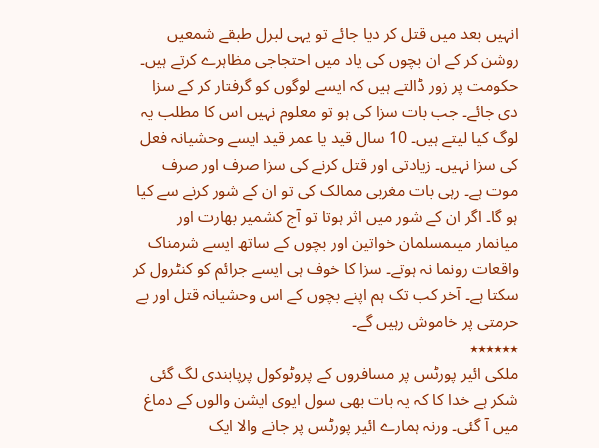انہیں بعد میں قتل کر دیا جائے تو یہی لبرل طبقے شمعیں روشن کر کے ان بچوں کی یاد میں احتجاجی مظاہرے کرتے ہیں۔ حکومت پر زور ڈالتے ہیں کہ ایسے لوگوں کو گرفتار کر کے سزا دی جائے۔ جب بات سزا کی ہو تو معلوم نہیں اس کا مطلب یہ لوگ کیا لیتے ہیں۔ 10 سال قید یا عمر قید ایسے وحشیانہ فعل کی سزا نہیں۔ زیادتی اور قتل کرنے کی سزا صرف اور صرف موت ہے۔ رہی بات مغربی ممالک کی تو ان کے شور کرنے سے کیا ہو گا۔ اگر ان کے شور میں اثر ہوتا تو آج کشمیر بھارت اور میانمار میںمسلمان خواتین اور بچوں کے ساتھ ایسے شرمناک واقعات رونما نہ ہوتے۔ سزا کا خوف ہی ایسے جرائم کو کنٹرول کر سکتا ہے۔ آخر کب تک ہم اپنے بچوں کے اس وحشیانہ قتل اور بے حرمتی پر خاموش رہیں گے۔
٭٭٭٭٭٭
ملکی ائیر پورٹس پر مسافروں کے پروٹوکول پرپابندی لگ گئی
شکر ہے خدا کا کہ یہ بات بھی سول ایوی ایشن والوں کے دماغ میں آ گئی۔ ورنہ ہمارے ائیر پورٹس پر جانے والا ایک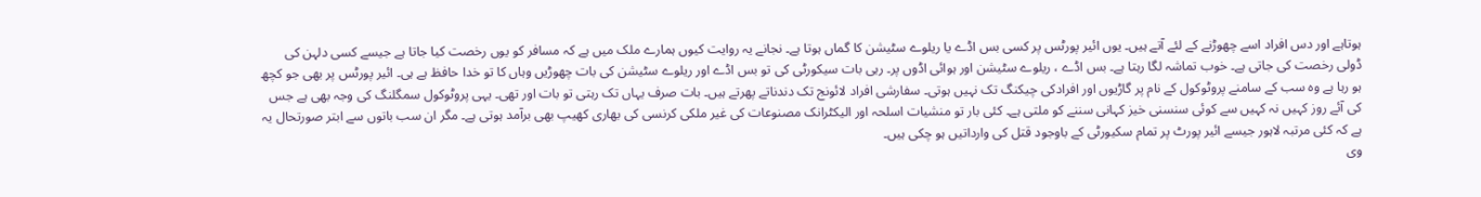ہوتاہے اور دس افراد اسے چھوڑنے کے لئے آتے ہیں۔ یوں ائیر پورٹس پر کسی بس اڈے یا ریلوے سٹیشن کا گماں ہوتا ہے۔ نجانے یہ روایت کیوں ہمارے ملک میں ہے کہ مسافر کو یوں رخصت کیا جاتا ہے جیسے کسی دلہن کی ڈولی رخصت کی جاتی ہے۔ خوب تماشہ لگا رہتا ہے۔ بس اڈے ، ریلوے سٹیشن اور ہوائی اڈوں پر۔ رہی بات سیکورٹی کی تو بس اڈے اور ریلوے سٹیشن کی بات چھوڑیں وہاں کا تو خدا حافظ ہے ہی۔ ائیر پورٹس پر بھی جو کچھ ہو رہا ہے وہ سب کے سامنے پروٹوکول کے نام پر گاڑیوں اور افرادکی چیکنگ تک نہیں ہوتی۔ سفارشی افراد لائونج تک دندناتے پھرتے ہیں۔ بات صرف یہاں تک رہتی تو بات اور تھی۔ یہی پروٹوکول سمگلنگ کی وجہ بھی ہے جس کی آئے روز کہیں نہ کہیں سے کوئی سنسنی خیز کہانی سننے کو ملتی ہے۔ کئی بار تو منشیات اسلحہ اور الیکٹرانک مصنوعات کی غیر ملکی کرنسی کی بھاری کھیپ بھی برآمد ہوتی ہے۔ مگر ان سب باتوں سے ابتر صورتحال یہ ہے کہ کئی مرتبہ لاہور جیسے ائیر پورٹ پر تمام سکیورٹی کے باوجود قتل کی وارداتیں ہو چکی ہیں۔
وی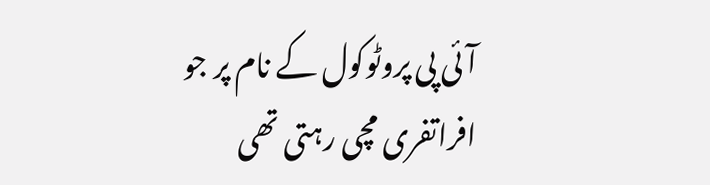آئی پی پروٹوکول کے نام پر جو افراتفری مچی رہتی تھی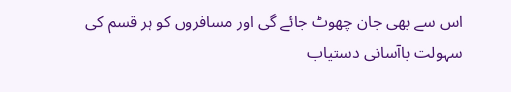اس سے بھی جان چھوٹ جائے گی اور مسافروں کو ہر قسم کی سہولت باآسانی دستیاب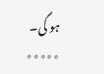ہو گی۔
٭٭٭٭٭